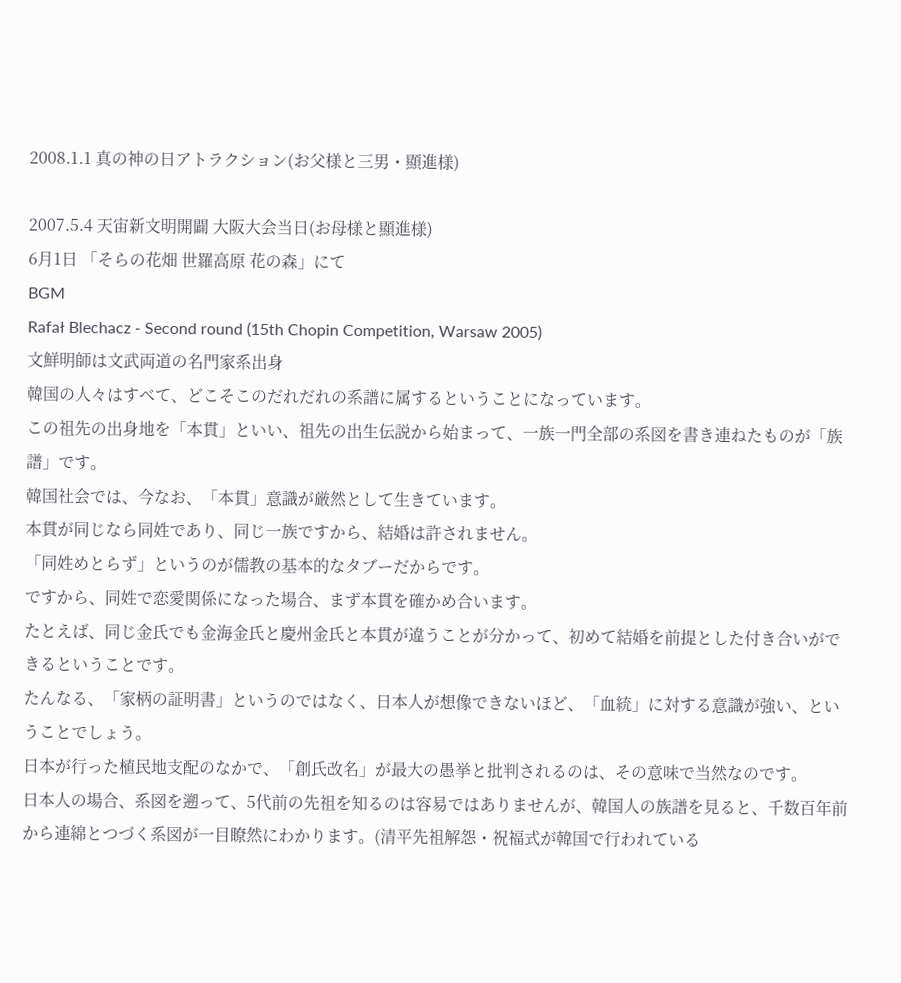2008.1.1 真の神の日アトラクション(お父様と三男・顯進様)

2007.5.4 天宙新文明開闢 大阪大会当日(お母様と顯進様)
6月1日 「そらの花畑 世羅高原 花の森」にて
BGM
Rafał Blechacz - Second round (15th Chopin Competition, Warsaw 2005)
文鮮明師は文武両道の名門家系出身
韓国の人々はすべて、どこそこのだれだれの系譜に属するということになっています。
この祖先の出身地を「本貫」といい、祖先の出生伝説から始まって、一族一門全部の系図を書き連ねたものが「族譜」です。
韓国社会では、今なお、「本貫」意識が厳然として生きています。
本貫が同じなら同姓であり、同じ一族ですから、結婚は許されません。
「同姓めとらず」というのが儒教の基本的なタブーだからです。
ですから、同姓で恋愛関係になった場合、まず本貫を確かめ合います。
たとえば、同じ金氏でも金海金氏と慶州金氏と本貫が違うことが分かって、初めて結婚を前提とした付き合いができるということです。
たんなる、「家柄の証明書」というのではなく、日本人が想像できないほど、「血統」に対する意識が強い、ということでしょう。
日本が行った植民地支配のなかで、「創氏改名」が最大の愚挙と批判されるのは、その意味で当然なのです。
日本人の場合、系図を遡って、5代前の先祖を知るのは容易ではありませんが、韓国人の族譜を見ると、千数百年前から連綿とつづく系図が一目瞭然にわかります。(清平先祖解怨・祝福式が韓国で行われている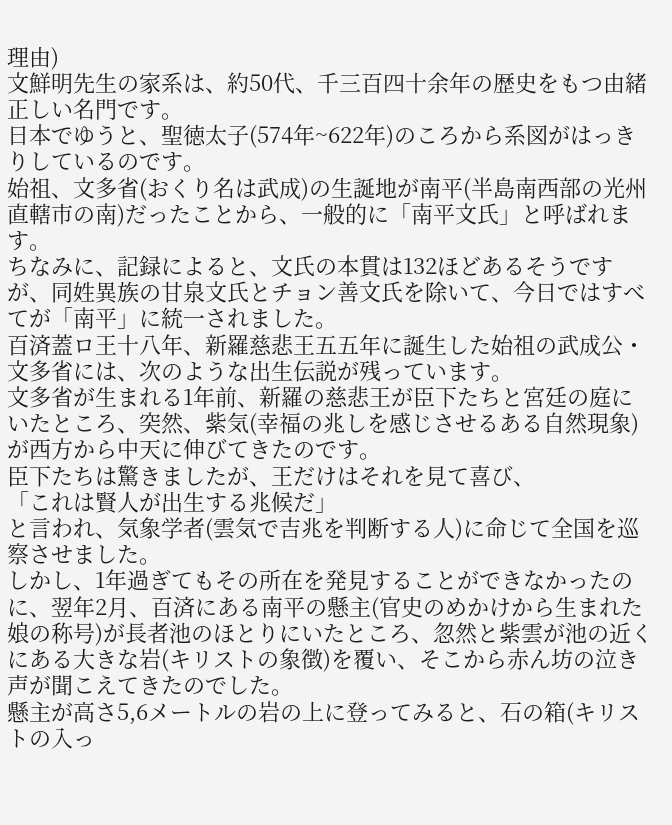理由)
文鮮明先生の家系は、約50代、千三百四十余年の歴史をもつ由緒正しい名門です。
日本でゆうと、聖徳太子(574年~622年)のころから系図がはっきりしているのです。
始祖、文多省(おくり名は武成)の生誕地が南平(半島南西部の光州直轄市の南)だったことから、一般的に「南平文氏」と呼ばれます。
ちなみに、記録によると、文氏の本貫は132ほどあるそうですが、同姓異族の甘泉文氏とチョン善文氏を除いて、今日ではすべてが「南平」に統一されました。
百済蓋ロ王十八年、新羅慈悲王五五年に誕生した始祖の武成公・文多省には、次のような出生伝説が残っています。
文多省が生まれる1年前、新羅の慈悲王が臣下たちと宮廷の庭にいたところ、突然、紫気(幸福の兆しを感じさせるある自然現象)が西方から中天に伸びてきたのです。
臣下たちは驚きましたが、王だけはそれを見て喜び、
「これは賢人が出生する兆候だ」
と言われ、気象学者(雲気で吉兆を判断する人)に命じて全国を巡察させました。
しかし、1年過ぎてもその所在を発見することができなかったのに、翌年2月、百済にある南平の懸主(官史のめかけから生まれた娘の称号)が長者池のほとりにいたところ、忽然と紫雲が池の近くにある大きな岩(キリストの象徴)を覆い、そこから赤ん坊の泣き声が聞こえてきたのでした。
懸主が高さ5,6メートルの岩の上に登ってみると、石の箱(キリストの入っ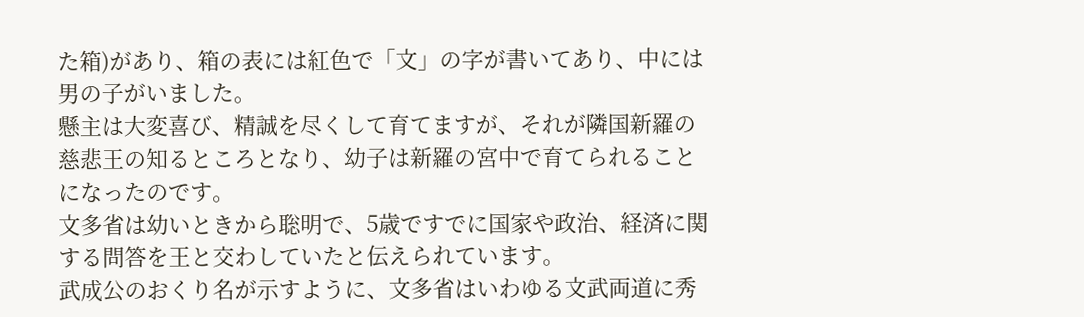た箱)があり、箱の表には紅色で「文」の字が書いてあり、中には男の子がいました。
懸主は大変喜び、精誠を尽くして育てますが、それが隣国新羅の慈悲王の知るところとなり、幼子は新羅の宮中で育てられることになったのです。
文多省は幼いときから聡明で、5歳ですでに国家や政治、経済に関する問答を王と交わしていたと伝えられています。
武成公のおくり名が示すように、文多省はいわゆる文武両道に秀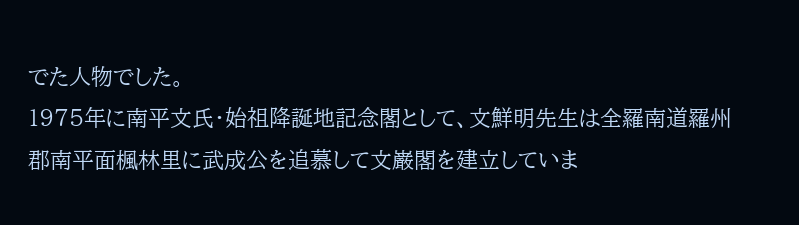でた人物でした。
1975年に南平文氏・始祖降誕地記念閣として、文鮮明先生は全羅南道羅州郡南平面楓林里に武成公を追慕して文巌閣を建立していま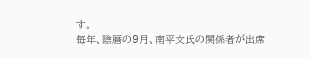す。
毎年、陰暦の9月、南平文氏の関係者が出席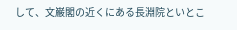して、文巌閣の近くにある長淵院といとこ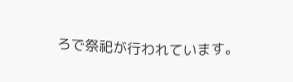ろで祭祀が行われています。